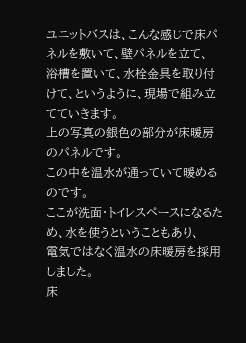ユニットバスは、こんな感じで床パネルを敷いて、壁パネルを立て、
浴槽を置いて、水栓金具を取り付けて、というように、現場で組み立てていきます。
上の写真の銀色の部分が床暖房のパネルです。
この中を温水が通っていて暖めるのです。
ここが洗面・トイレスペースになるため、水を使うということもあり、
電気ではなく温水の床暖房を採用しました。
床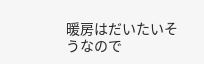暖房はだいたいそうなので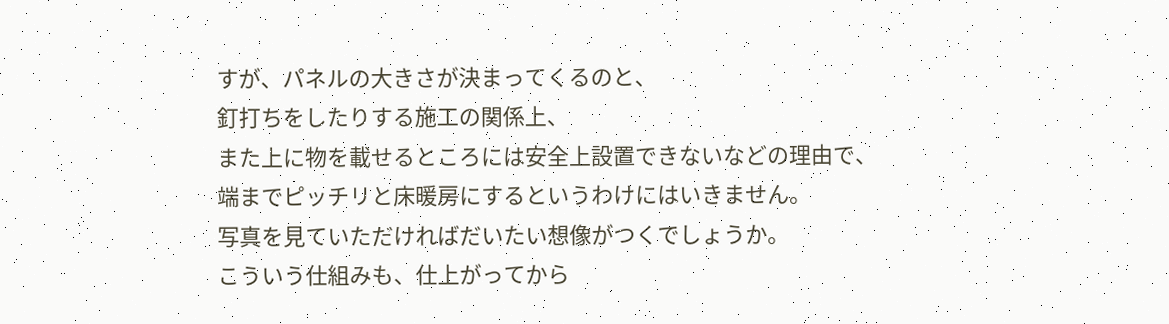すが、パネルの大きさが決まってくるのと、
釘打ちをしたりする施工の関係上、
また上に物を載せるところには安全上設置できないなどの理由で、
端までピッチリと床暖房にするというわけにはいきません。
写真を見ていただければだいたい想像がつくでしょうか。
こういう仕組みも、仕上がってから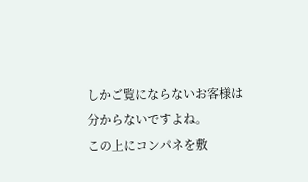しかご覧にならないお客様は分からないですよね。
この上にコンパネを敷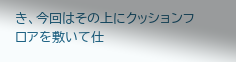き、今回はその上にクッションフロアを敷いて仕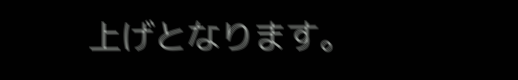上げとなります。